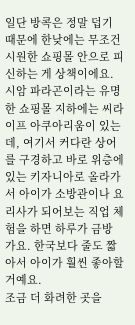일단 방콕은 정말 덥기 때문에 한낮에는 무조건 시원한 쇼핑몰 안으로 피신하는 게 상책이에요. 시암 파라곤이라는 유명한 쇼핑몰 지하에는 씨라이프 아쿠아리움이 있는데, 여기서 커다란 상어를 구경하고 바로 위층에 있는 키자니아로 올라가서 아이가 소방관이나 요리사가 되어보는 직업 체험을 하면 하루가 금방 가요. 한국보다 줄도 짧아서 아이가 훨씬 좋아할 거예요.
조금 더 화려한 곳을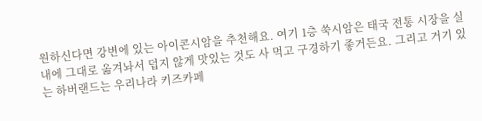원하신다면 강변에 있는 아이콘시암을 추천해요. 여기 1층 쑥시암은 태국 전통 시장을 실내에 그대로 옮겨놔서 덥지 않게 맛있는 것도 사 먹고 구경하기 좋거든요. 그리고 거기 있는 하버랜드는 우리나라 키즈카페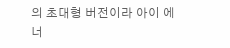의 초대형 버전이라 아이 에너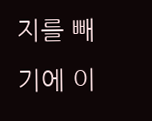지를 빼기에 이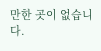만한 곳이 없습니다.